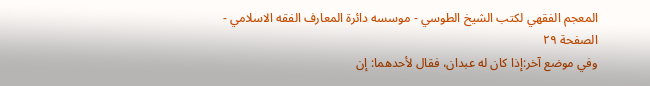المعجم الفقهي لکتب الشيخ الطوسي - موسسه دائرة المعارف الفقه الاسلامي - الصفحة ٢٩
وفي موضع آخر:إذا كان له عبدان، فقال لأحدهما: إن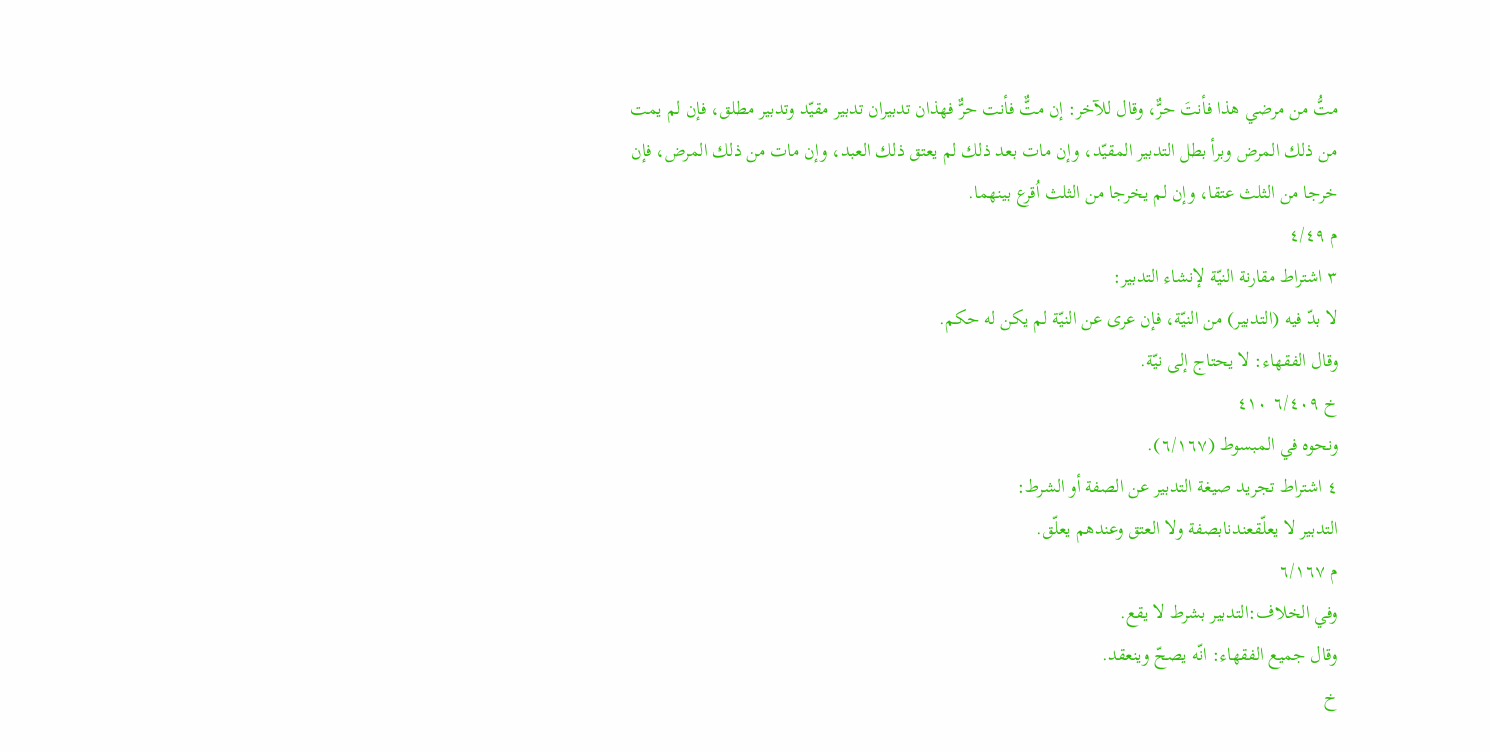متُّ من مرضي هذا فأنتَ حرٌّ، وقال للآخر: إن متٌّ فأنت حرٌّ فهذان تدبيران تدبير مقيّد وتدبير مطلق، فإن لم يمت من ذلك المرض وبرأ بطل التدبير المقيّد، وإن مات بعد ذلك لم يعتق ذلك العبد، وإن مات من ذلك المرض، فإن خرجا من الثلث عتقا، وإن لم يخرجا من الثلث اُقرع بينهما.
م ٤/٤٩
٣ اشتراط مقارنة النيّة لإنشاء التدبير:
لا بدّ فيه (التدبير) من النيّة، فإن عرى عن النيّة لم يكن له حكم.
وقال الفقهاء: لا يحتاج إلى نيّة.
خ ٦/٤٠٩ ٤١٠
ونحوه في المبسوط (٦/١٦٧).
٤ اشتراط تجريد صيغة التدبير عن الصفة أو الشرط:
التدبير لا يعلّقعندنابصفة ولا العتق وعندهم يعلّق.
م ٦/١٦٧
وفي الخلاف:التدبير بشرط لا يقع.
وقال جميع الفقهاء: انّه يصحّ وينعقد.
خ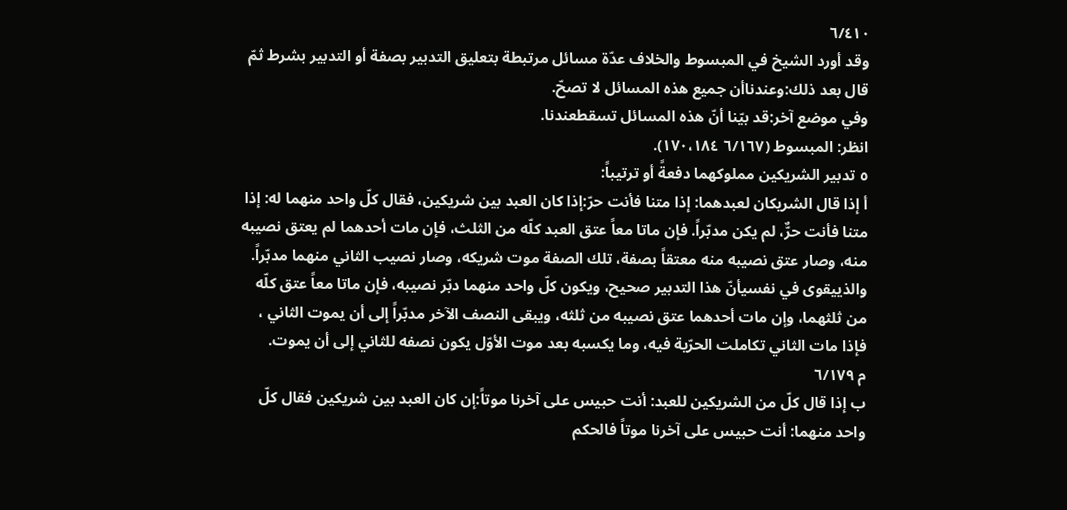٦/٤١٠
وقد أورد الشيخ في المبسوط والخلاف عدّة مسائل مرتبطة بتعليق التدبير بصفة أو التدبير بشرط ثمّ قال بعد ذلك:وعندناأن جميع هذه المسائل لا تصحّ.
وفي موضع آخر:قد بيّنا أنّ هذه المسائل تسقطعندنا.
انظر: المبسوط (٦/١٦٧ ١٧٠،١٨٤).
٥ تدبير الشريكين مملوكهما دفعةً أو ترتيباً:
أ إذا قال الشريكان لعبدهما: إذا متنا فأنت حرّ:إذا كان العبد بين شريكين، فقال كلّ واحد منهما له: إذا متنا فأنت حرٌّ، لم يكن مدبّراً. فإن ماتا معاً عتق العبد كلّه من الثلث، فإن مات أحدهما لم يعتق نصيبه منه، وصار عتق نصيبه منه معتقاً بصفة، تلك الصفة موت شريكه، وصار نصيب الثاني منهما مدبّراً. والذييقوى في نفسيأنّ هذا التدبير صحيح، ويكون كلّ واحد منهما دبّر نصيبه، فإن ماتا معاً عتق كلّه من ثلثهما، وإن مات أحدهما عتق نصيبه من ثلثه، ويبقى النصف الآخر مدبّراً إلى أن يموت الثاني ، فإذا مات الثاني تكاملت الحرّية فيه، وما يكسبه بعد موت الأوّل يكون نصفه للثاني إلى أن يموت.
م ٦/١٧٩
ب إذا قال كلّ من الشريكين للعبد: أنت حبيس على آخرنا موتاً:إن كان العبد بين شريكين فقال كلّ واحد منهما: أنت حبيس على آخرنا موتاً فالحكم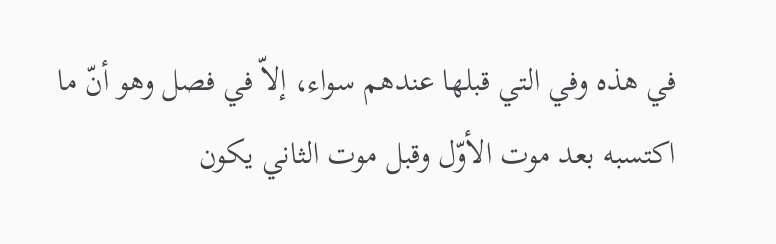في هذه وفي التي قبلها عندهم سواء، إلاّ في فصل وهو أنّ ما اكتسبه بعد موت الأوّل وقبل موت الثاني يكون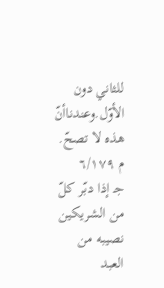للثاني دون الأوّل.وعندناأنّ هذه لا تصحّ.
م ٦/١٧٩
جـ إذا دبّر كلّ من الشريكين نصيبه من العبد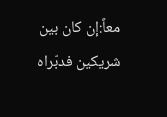معاً:إن كان بين شريكين فدبّراه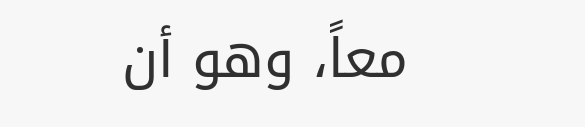معاً، وهو أن